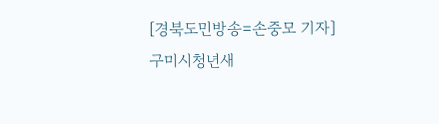[경북도민방송=손중모 기자] 구미시청년새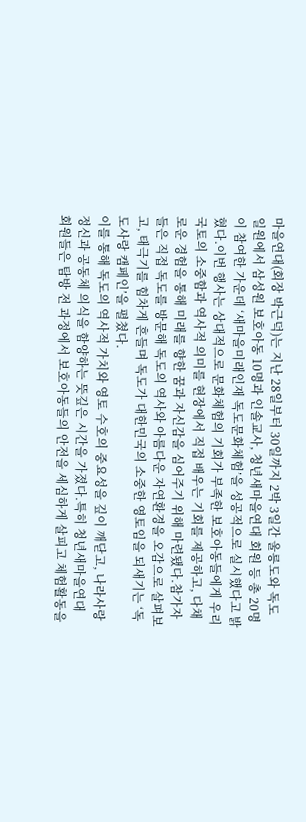마을연대(회장 박근덕)는 지난 28일부터 30일까지 2박 3일간 울릉도와 독도 일원에서 삼성원 보호아동 10명과 인솔교사, 청년새마을연대 회원 등 총 20명이 참여한 가운데 ‘새마을미래인재 독도문화체험’을 성공적으로 실시했다고 밝혔다.이번 행사는 상대적으로 문화체험의 기회가 부족한 보호아동들에게 우리 국토의 소중함과 역사적 의미를 현장에서 직접 배우는 기회를 제공하고, 다채로운 경험을 통해 미래를 향한 꿈과 자신감을 심어주기 위해 마련됐다.참가자들은 직접 독도를 방문해 독도의 역사와 아름다운 자연환경을 오감으로 살펴보고, 태극기를 힘차게 흔들며 독도가 대한민국의 소중한 영토임을 되새기는 ‘독도사랑 캠페인’을 펼쳤다.
이를 통해 독도의 역사적 가치와 영토 수호의 중요성을 깊이 깨닫고, 나라사랑 정신과 공동체 의식을 함양하는 뜻깊은 시간을 가졌다.특히 청년새마을연대 회원들은 탐방 전 과정에서 보호아동들의 안전을 세심하게 살피고 체험활동을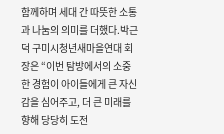함께하며 세대 간 따뜻한 소통과 나눔의 의미를 더했다.박근덕 구미시청년새마을연대 회장은 “이번 탐방에서의 소중한 경험이 아이들에게 큰 자신감을 심어주고, 더 큰 미래를 향해 당당히 도전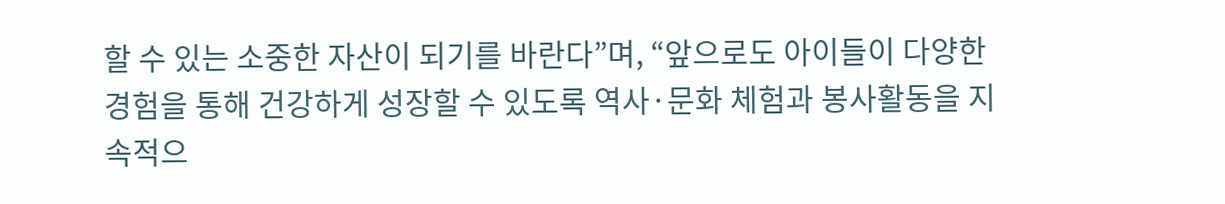할 수 있는 소중한 자산이 되기를 바란다”며, “앞으로도 아이들이 다양한 경험을 통해 건강하게 성장할 수 있도록 역사·문화 체험과 봉사활동을 지속적으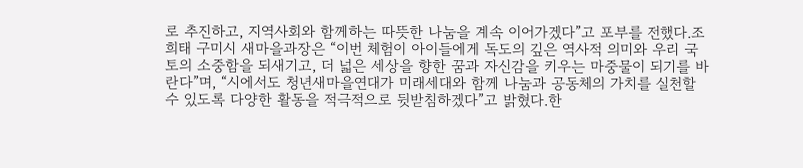로 추진하고, 지역사회와 함께하는 따뜻한 나눔을 계속 이어가겠다”고 포부를 전했다.조희태 구미시 새마을과장은 “이번 체험이 아이들에게 독도의 깊은 역사적 의미와 우리 국토의 소중함을 되새기고, 더 넓은 세상을 향한 꿈과 자신감을 키우는 마중물이 되기를 바란다”며, “시에서도 청년새마을연대가 미래세대와 함께 나눔과 공동체의 가치를 실천할 수 있도록 다양한 활동을 적극적으로 뒷받침하겠다”고 밝혔다.한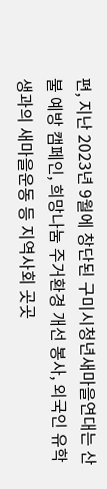편, 지난 2023년 9월에 창단된 구미시청년새마을연대는 산불 예방 캠페인, 희망나눔 주거환경 개선 봉사, 외국인 유학생과의 새마을운동 등 지역사회 곳곳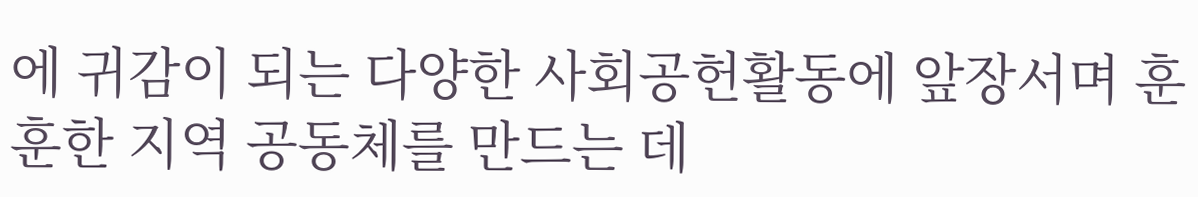에 귀감이 되는 다양한 사회공헌활동에 앞장서며 훈훈한 지역 공동체를 만드는 데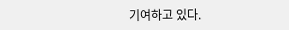기여하고 있다.